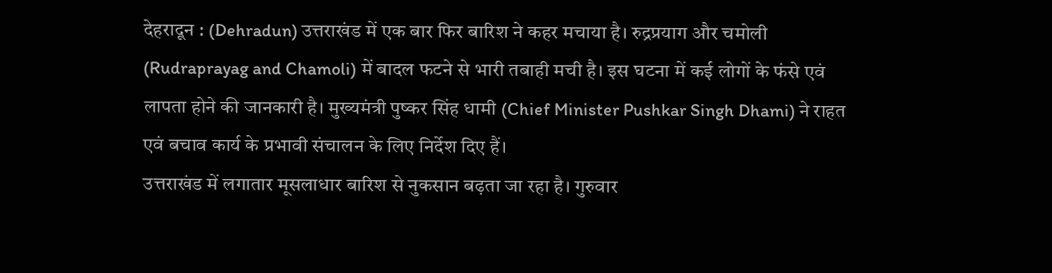देहरादून : (Dehradun) उत्तराखंड में एक बार फिर बारिश ने कहर मचाया है। रुद्रप्रयाग और चमोली (Rudraprayag and Chamoli) में बादल फटने से भारी तबाही मची है। इस घटना में कई लोगों के फंसे एवं लापता होने की जानकारी है। मुख्यमंत्री पुष्कर सिंह धामी (Chief Minister Pushkar Singh Dhami) ने राहत एवं बचाव कार्य के प्रभावी संचालन के लिए निर्देश दिए हैं।
उत्तराखंड में लगातार मूसलाधार बारिश से नुकसान बढ़ता जा रहा है। गुरुवार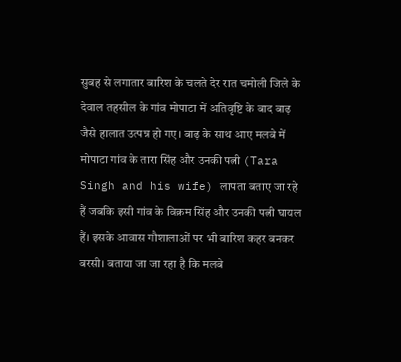सुबह से लगातार बारिश के चलते देर रात चमोली जिले के देवाल तहसील के गांव मोपाटा में अतिवृष्टि के बाद बाढ़ जैसे हालात उत्पन्न हो गए। बाढ़ के साथ आए मलबे में मोपाटा गांव के तारा सिंह और उनकी पत्नी (Tara Singh and his wife) लापता बताए जा रहे हैं जबकि इसी गांव के विक्रम सिंह और उनकी पत्नी घायल हैं। इसके आवास गौशालाओं पर भी बारिश कहर बनकर बरसी। बताया जा जा रहा है कि मलबे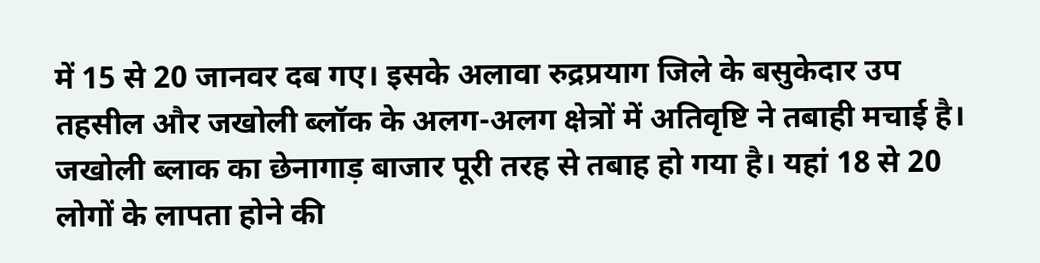में 15 से 20 जानवर दब गए। इसके अलावा रुद्रप्रयाग जिले के बसुकेदार उप तहसील और जखोली ब्लॉक के अलग-अलग क्षेत्रों में अतिवृष्टि ने तबाही मचाई है। जखोली ब्लाक का छेनागाड़ बाजार पूरी तरह से तबाह हो गया है। यहां 18 से 20 लोगों के लापता होने की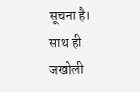सूचना है। साथ ही जखोली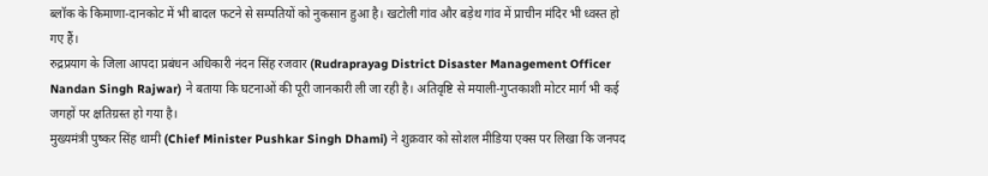ब्लॉक के किमाणा-दानकोट में भी बादल फटने से सम्पतियों को नुकसान हुआ है। खटोली गांव और बड़ेथ गांव में प्राचीन मंदिर भी ध्वस्त हो गए हैं।
रुद्रप्रयाग के जिला आपदा प्रबंधन अधिकारी नंदन सिंह रजवार (Rudraprayag District Disaster Management Officer Nandan Singh Rajwar) ने बताया कि घटनाओं की पूरी जानकारी ली जा रही है। अतिवृष्टि से मयाली-गुप्तकाशी मोटर मार्ग भी कई जगहों पर क्षतिग्रस्त हो गया है।
मुख्यमंत्री पुष्कर सिंह धामी (Chief Minister Pushkar Singh Dhami) ने शुक्रवार को सोशल मीडिया एक्स पर लिखा कि जनपद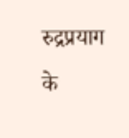रुद्रप्रयाग के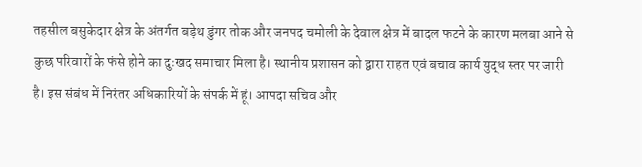तहसील बसुकेदार क्षेत्र के अंतर्गत बड़ेथ डुंगर तोक और जनपद चमोली के देवाल क्षेत्र में बादल फटने के कारण मलबा आने से कुछ परिवारों के फंसे होने का दुःखद समाचार मिला है। स्थानीय प्रशासन को द्वारा राहत एवं बचाव कार्य युद्ध स्तर पर जारी है। इस संबंध में निरंतर अधिकारियों के संपर्क में हूं। आपदा सचिव और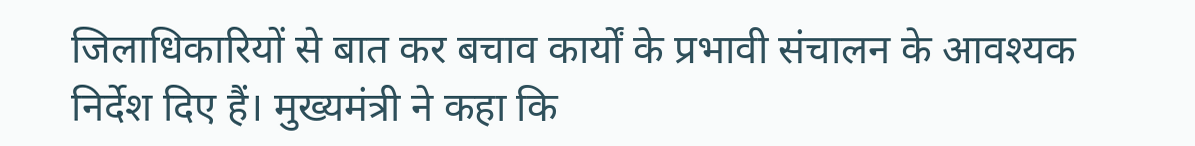जिलाधिकारियों से बात कर बचाव कार्यों के प्रभावी संचालन के आवश्यक निर्देश दिए हैं। मुख्यमंत्री ने कहा कि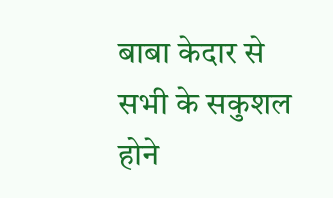बाबा केदार से सभी के सकुशल होने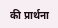की प्रार्थना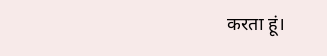करता हूं।